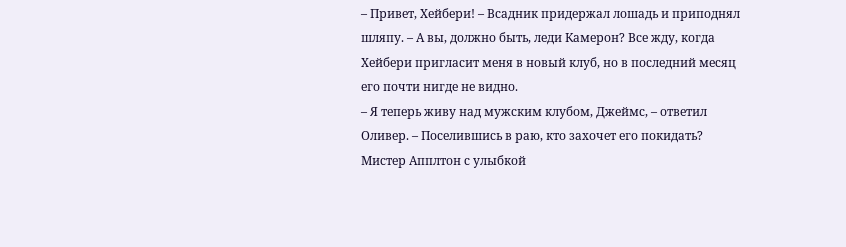– Привет, Хейбери! – Всадник придержал лошадь и приподнял шляпу. – А вы, должно быть, леди Камерон? Все жду, когда Хейбери пригласит меня в новый клуб, но в последний месяц его почти нигде не видно.
– Я теперь живу над мужским клубом, Джеймс, – ответил Оливер. – Поселившись в раю, кто захочет его покидать?
Мистер Апплтон с улыбкой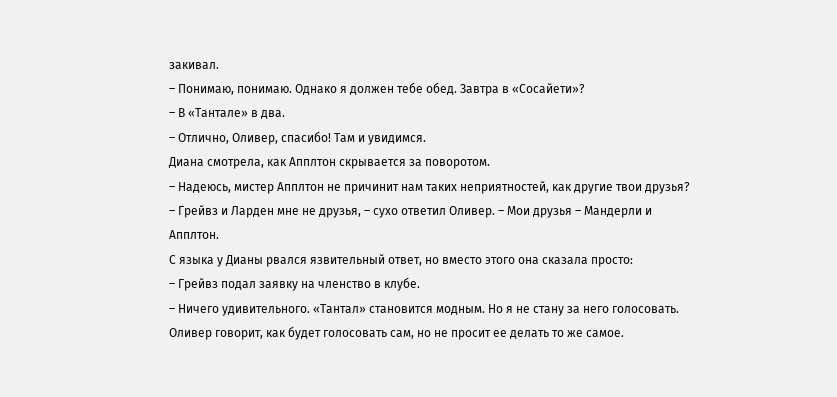закивал.
– Понимаю, понимаю. Однако я должен тебе обед. Завтра в «Сосайети»?
– В «Тантале» в два.
– Отлично, Оливер, спасибо! Там и увидимся.
Диана смотрела, как Апплтон скрывается за поворотом.
– Надеюсь, мистер Апплтон не причинит нам таких неприятностей, как другие твои друзья?
– Грейвз и Ларден мне не друзья, – сухо ответил Оливер. – Мои друзья – Мандерли и Апплтон.
С языка у Дианы рвался язвительный ответ, но вместо этого она сказала просто:
– Грейвз подал заявку на членство в клубе.
– Ничего удивительного. «Тантал» становится модным. Но я не стану за него голосовать.
Оливер говорит, как будет голосовать сам, но не просит ее делать то же самое.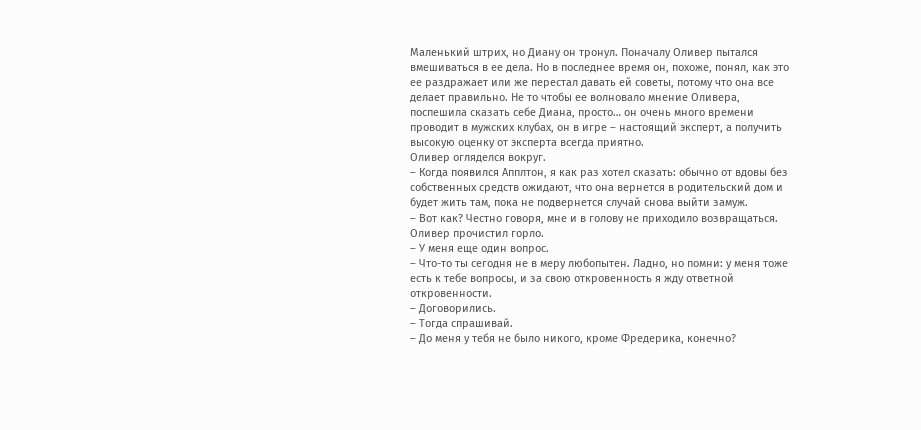Маленький штрих, но Диану он тронул. Поначалу Оливер пытался вмешиваться в ее дела. Но в последнее время он, похоже, понял, как это ее раздражает или же перестал давать ей советы, потому что она все делает правильно. Не то чтобы ее волновало мнение Оливера, поспешила сказать себе Диана, просто… он очень много времени проводит в мужских клубах, он в игре – настоящий эксперт, а получить высокую оценку от эксперта всегда приятно.
Оливер огляделся вокруг.
– Когда появился Апплтон, я как раз хотел сказать: обычно от вдовы без собственных средств ожидают, что она вернется в родительский дом и будет жить там, пока не подвернется случай снова выйти замуж.
– Вот как? Честно говоря, мне и в голову не приходило возвращаться.
Оливер прочистил горло.
– У меня еще один вопрос.
– Что-то ты сегодня не в меру любопытен. Ладно, но помни: у меня тоже есть к тебе вопросы, и за свою откровенность я жду ответной откровенности.
– Договорились.
– Тогда спрашивай.
– До меня у тебя не было никого, кроме Фредерика, конечно?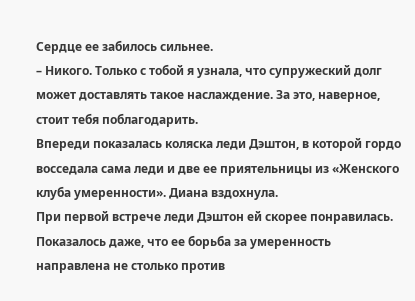Сердце ее забилось сильнее.
– Никого. Только с тобой я узнала, что супружеский долг может доставлять такое наслаждение. За это, наверное, стоит тебя поблагодарить.
Впереди показалась коляска леди Дэштон, в которой гордо восседала сама леди и две ее приятельницы из «Женского клуба умеренности». Диана вздохнула.
При первой встрече леди Дэштон ей скорее понравилась. Показалось даже, что ее борьба за умеренность направлена не столько против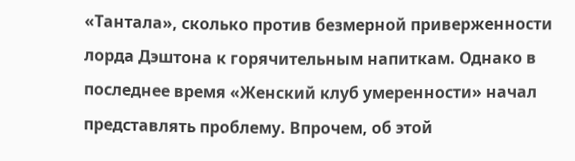«Тантала», сколько против безмерной приверженности лорда Дэштона к горячительным напиткам. Однако в последнее время «Женский клуб умеренности» начал представлять проблему. Впрочем, об этой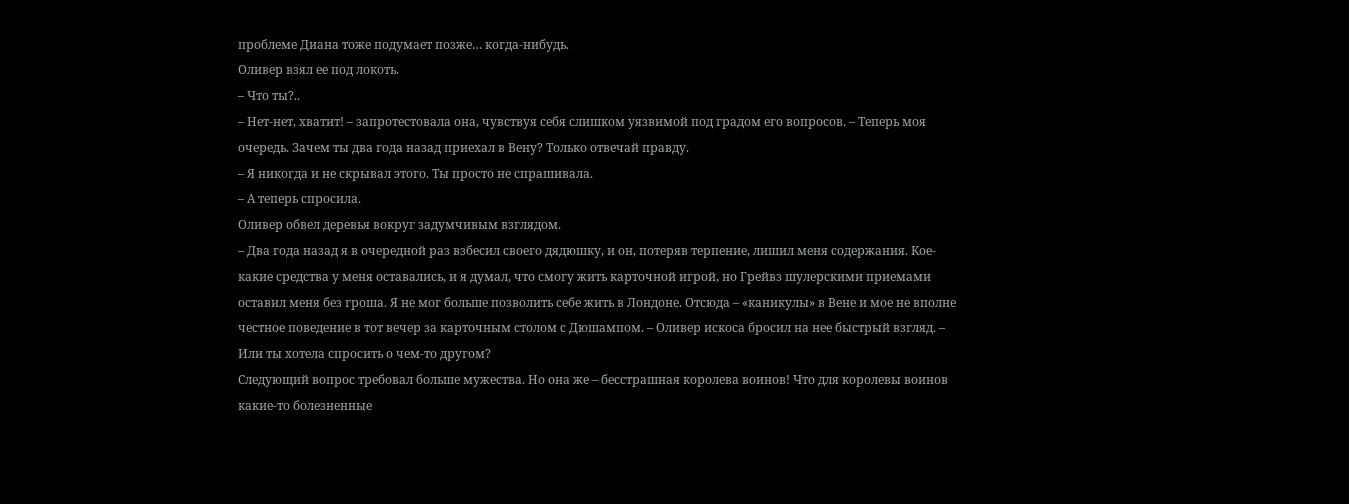проблеме Диана тоже подумает позже… когда-нибудь.
Оливер взял ее под локоть.
– Что ты?..
– Нет-нет, хватит! – запротестовала она, чувствуя себя слишком уязвимой под градом его вопросов. – Теперь моя очередь. Зачем ты два года назад приехал в Вену? Только отвечай правду.
– Я никогда и не скрывал этого. Ты просто не спрашивала.
– А теперь спросила.
Оливер обвел деревья вокруг задумчивым взглядом.
– Два года назад я в очередной раз взбесил своего дядюшку, и он, потеряв терпение, лишил меня содержания. Кое-какие средства у меня оставались, и я думал, что смогу жить карточной игрой, но Грейвз шулерскими приемами оставил меня без гроша. Я не мог больше позволить себе жить в Лондоне. Отсюда – «каникулы» в Вене и мое не вполне честное поведение в тот вечер за карточным столом с Дюшампом. – Оливер искоса бросил на нее быстрый взгляд. – Или ты хотела спросить о чем-то другом?
Следующий вопрос требовал больше мужества. Но она же – бесстрашная королева воинов! Что для королевы воинов какие-то болезненные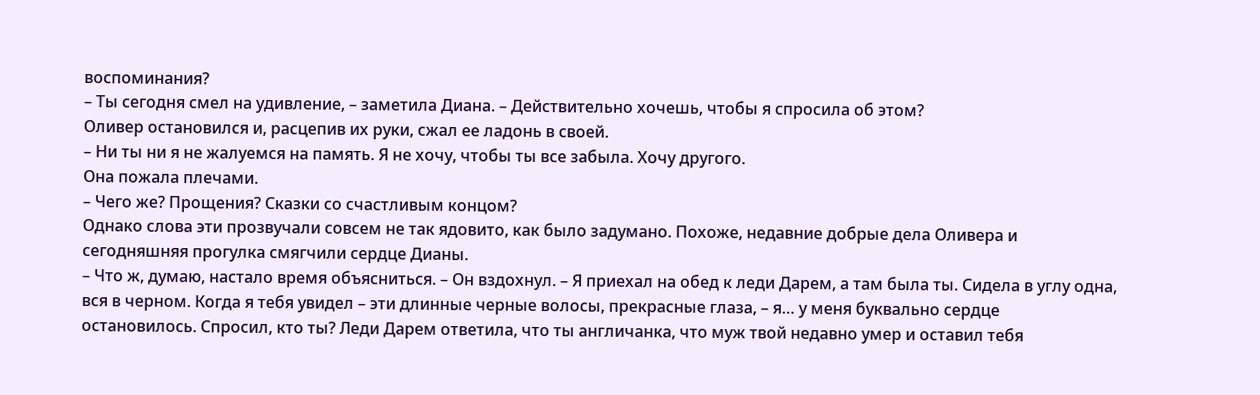воспоминания?
– Ты сегодня смел на удивление, – заметила Диана. – Действительно хочешь, чтобы я спросила об этом?
Оливер остановился и, расцепив их руки, сжал ее ладонь в своей.
– Ни ты ни я не жалуемся на память. Я не хочу, чтобы ты все забыла. Хочу другого.
Она пожала плечами.
– Чего же? Прощения? Сказки со счастливым концом?
Однако слова эти прозвучали совсем не так ядовито, как было задумано. Похоже, недавние добрые дела Оливера и сегодняшняя прогулка смягчили сердце Дианы.
– Что ж, думаю, настало время объясниться. – Он вздохнул. – Я приехал на обед к леди Дарем, а там была ты. Сидела в углу одна, вся в черном. Когда я тебя увидел – эти длинные черные волосы, прекрасные глаза, – я… у меня буквально сердце остановилось. Спросил, кто ты? Леди Дарем ответила, что ты англичанка, что муж твой недавно умер и оставил тебя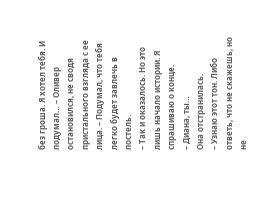без гроша. Я хотел тебя. И подумал… – Оливер остановился, не сводя пристального взгляда с ее лица. – Подумал, что тебя легко будет завлечь в постель.
– Так и оказалось. Но это лишь начало истории. Я спрашиваю о конце.
– Диана, ты…
Она отстранилась.
– Узнаю этот тон. Либо ответь, что не скажешь, но не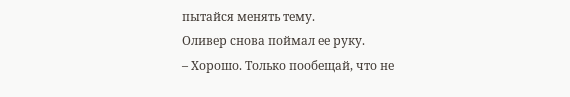пытайся менять тему.
Оливер снова поймал ее руку.
– Хорошо. Только пообещай, что не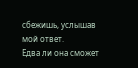сбежишь, услышав мой ответ.
Едва ли она сможет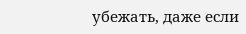убежать, даже если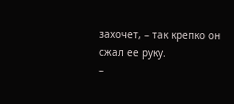захочет, – так крепко он сжал ее руку.
–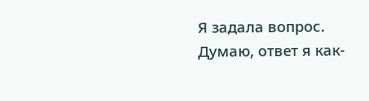Я задала вопрос. Думаю, ответ я как-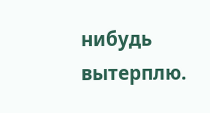нибудь вытерплю.